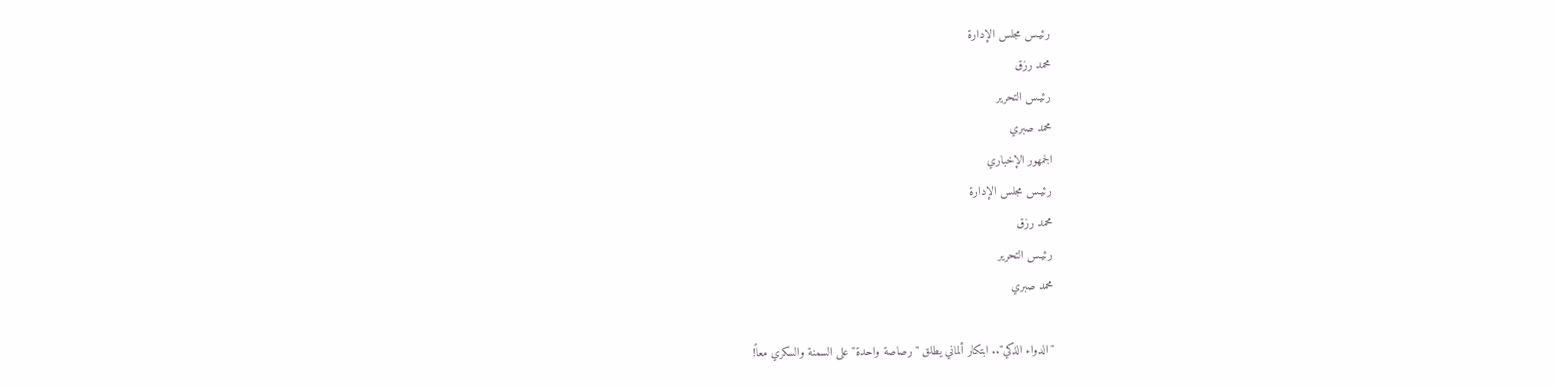رئيـس مجلس الإدارة
محمد رزق
رئيـس التحرير
محمد صبري
الجمهور الإخباري
رئيـس مجلس الإدارة
محمد رزق
رئيـس التحرير
محمد صبري

"الدواء الذكي".. ابتكار ألماني يطلق "رصاصة واحدة" على السمنة والسكري معاً!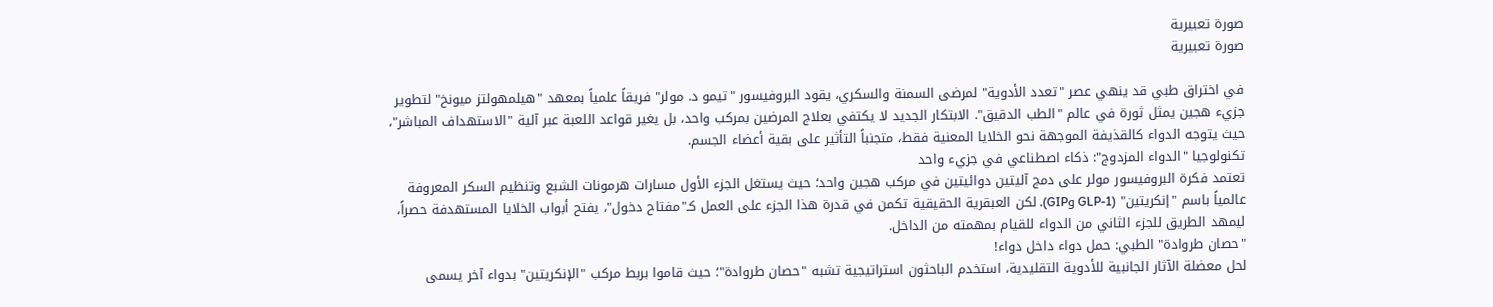صورة تعبيرية
صورة تعبيرية

في اختراق طبي قد ينهي عصر "تعدد الأدوية" لمرضى السمنة والسكري، يقود البروفيسور "تيمو د. مولر" فريقاً علمياً بمعهد "هيلمهولتز ميونخ" لتطوير جزيء هجين يمثل ثورة في عالم "الطب الدقيق". الابتكار الجديد لا يكتفي بعلاج المرضين بمركب واحد، بل يغير قواعد اللعبة عبر آلية "الاستهداف المباشر"، حيث يتوجه الدواء كالقذيفة الموجهة نحو الخلايا المعنية فقط، متجنباً التأثير على بقية أعضاء الجسم.
تكنولوجيا "الدواء المزدوج": ذكاء اصطناعي في جزيء واحد
تعتمد فكرة البروفيسور مولر على دمج آليتين دوائيتين في مركب هجين واحد؛ حيث يستغل الجزء الأول مسارات هرمونات الشبع وتنظيم السكر المعروفة عالمياً باسم "إنكريتين" (GLP-1 وGIP). لكن العبقرية الحقيقية تكمن في قدرة هذا الجزء على العمل كـ"مفتاح دخول"، يفتح أبواب الخلايا المستهدفة حصراً، ليمهد الطريق للجزء الثاني من الدواء للقيام بمهمته من الداخل.
"حصان طروادة" الطبي: حمل دواء داخل دواء!
لحل معضلة الآثار الجانبية للأدوية التقليدية، استخدم الباحثون استراتيجية تشبه "حصان طروادة"؛ حيث قاموا بربط مركب "الإنكريتين" بدواء آخر يسمى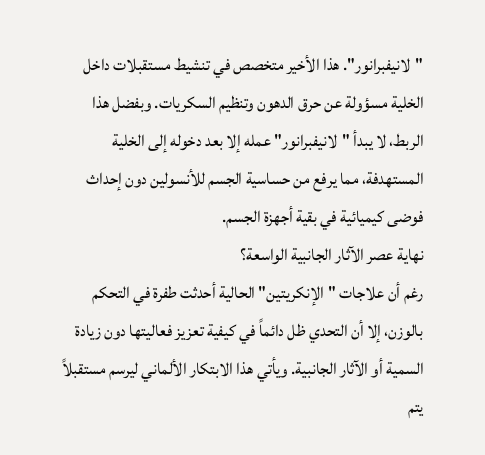"لانيفبرانور". هذا الأخير متخصص في تنشيط مستقبلات داخل الخلية مسؤولة عن حرق الدهون وتنظيم السكريات. وبفضل هذا الربط، لا يبدأ "لانيفبرانور" عمله إلا بعد دخوله إلى الخلية المستهدفة، مما يرفع من حساسية الجسم للأنسولين دون إحداث فوضى كيميائية في بقية أجهزة الجسم.
نهاية عصر الآثار الجانبية الواسعة؟
رغم أن علاجات "الإنكريتين" الحالية أحدثت طفرة في التحكم بالوزن، إلا أن التحدي ظل دائماً في كيفية تعزيز فعاليتها دون زيادة السمية أو الآثار الجانبية. ويأتي هذا الابتكار الألماني ليرسم مستقبلاً يتم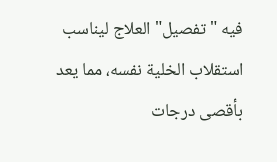فيه "تفصيل" العلاج ليناسب استقلاب الخلية نفسه، مما يعد بأقصى درجات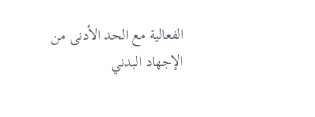الفعالية مع الحد الأدنى من الإجهاد البدني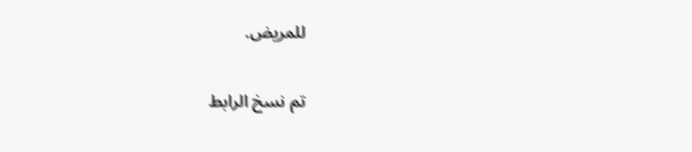للمريض.

تم نسخ الرابط